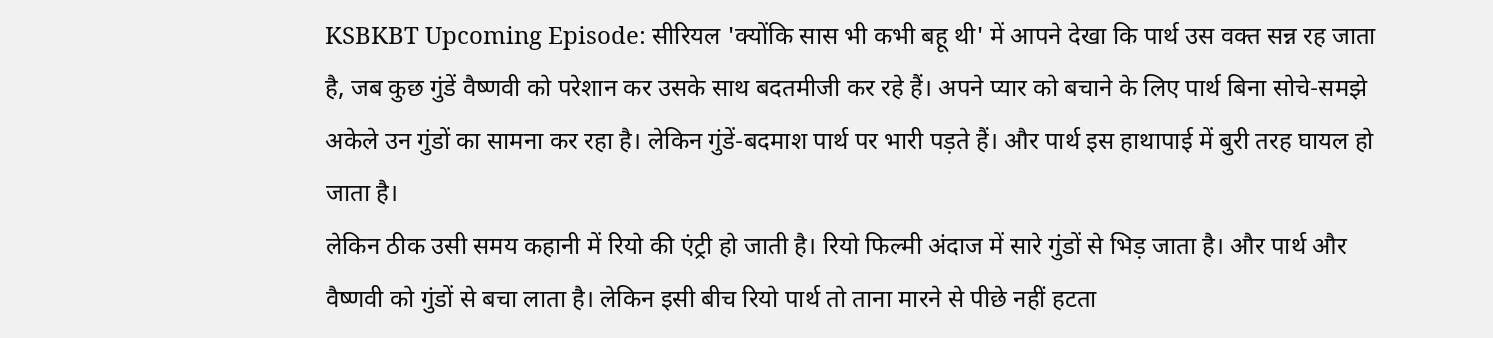KSBKBT Upcoming Episode: सीरियल 'क्योंकि सास भी कभी बहू थी' में आपने देखा कि पार्थ उस वक्त सन्न रह जाता है, जब कुछ गुंडें वैष्णवी को परेशान कर उसके साथ बदतमीजी कर रहे हैं। अपने प्यार को बचाने के लिए पार्थ बिना सोचे-समझे अकेले उन गुंडों का सामना कर रहा है। लेकिन गुंडें-बदमाश पार्थ पर भारी पड़ते हैं। और पार्थ इस हाथापाई में बुरी तरह घायल हो जाता है।
लेकिन ठीक उसी समय कहानी में रियो की एंट्री हो जाती है। रियो फिल्मी अंदाज में सारे गुंडों से भिड़ जाता है। और पार्थ और वैष्णवी को गुंडों से बचा लाता है। लेकिन इसी बीच रियो पार्थ तो ताना मारने से पीछे नहीं हटता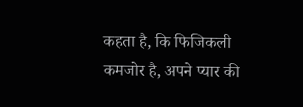कहता है, कि फिजिकली कमजोर है, अपने प्यार की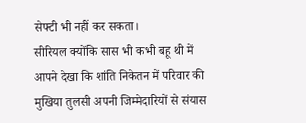सेफ्टी भी नहीं कर सकता।
सीरियल क्योंकि सास भी कभी बहू थी में आपने देखा कि शांति निकेतन में परिवार की मुखिया तुलसी अपनी जिम्मेदारियों से संयास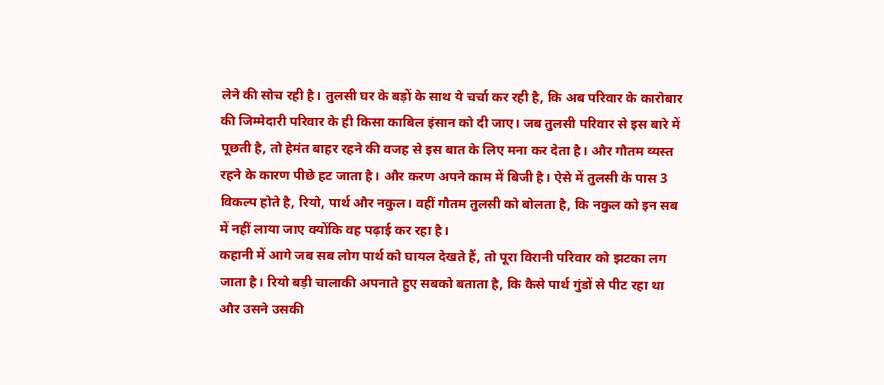लेने की सोच रही है। तुलसी घर के बड़ों के साथ ये चर्चा कर रही है, कि अब परिवार के कारोबार की जिम्मेदारी परिवार के ही किसा काबिल इंसान को दी जाए। जब तुलसी परिवार से इस बारे में पूछती है, तो हेमंत बाहर रहने की वजह से इस बात के लिए मना कर देता है। और गौतम व्यस्त रहने के कारण पीछे हट जाता है। और करण अपने काम में बिजी है। ऐसे में तुलसी के पास 3 विकल्प होते है, रियो, पार्थ और नकुल। वहीं गौतम तुलसी को बोलता है, कि नकुल को इन सब में नहीं लाया जाए क्योंकि वह पढ़ाई कर रहा है।
कहानी में आगे जब सब लोग पार्थ को घायल देखते हैं, तो पूरा विरानी परिवार को झटका लग जाता है। रियो बड़ी चालाकी अपनाते हुए सबको बताता है, कि कैसे पार्थ गुंडों से पीट रहा था और उसने उसकी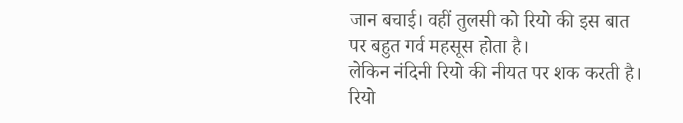जान बचाई। वहीं तुलसी को रियो की इस बात पर बहुत गर्व महसूस होता है।
लेकिन नंदिनी रियो की नीयत पर शक करती है। रियो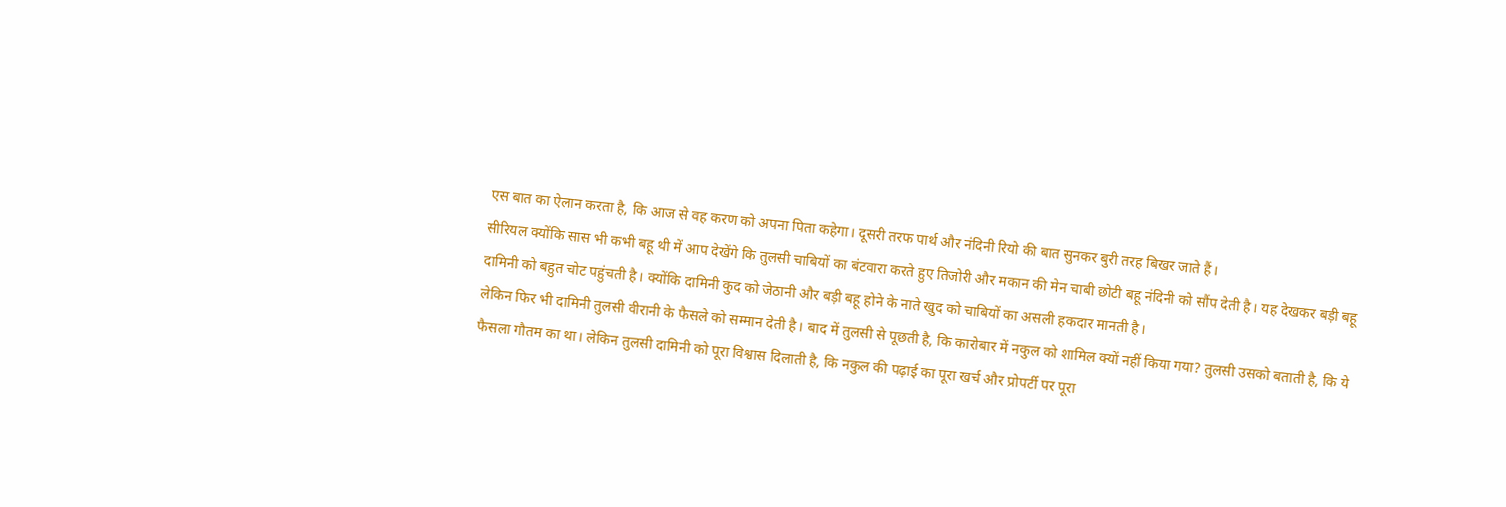एस बात का ऐलान करता है, कि आज से वह करण को अपना पिता कहेगा। दूसरी तरफ पार्थ और नंदिनी रियो की बात सुनकर बुरी तरह बिखर जाते हैं।
सीरियल क्योंकि सास भी कभी बहू थी में आप देखेंगे कि तुलसी चाबियों का बंटवारा करते हुए तिजोरी और मकान की मेन चाबी छोटी बहू नंदिनी को सौंप देती है। यह देखकर बड़ी बहू दामिनी को बहुत चोट पहुंचती है। क्योंकि दामिनी कुद को जेठानी और बड़ी बहू होने के नाते खुद को चाबियों का असली हकदार मानती है।
लेकिन फिर भी दामिनी तुलसी वीरानी के फैसले को सम्मान देती है। बाद में तुलसी से पूछती है, कि कारोबार में नकुल को शामिल क्यों नहीं किया गया? तुलसी उसको बताती है, कि ये फैसला गौतम का था। लेकिन तुलसी दामिनी को पूरा विश्वास दिलाती है, कि नकुल की पढ़ाई का पूरा खर्च और प्रोपर्टी पर पूरा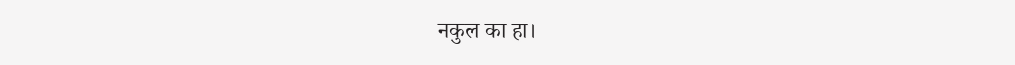नकुल का हा।